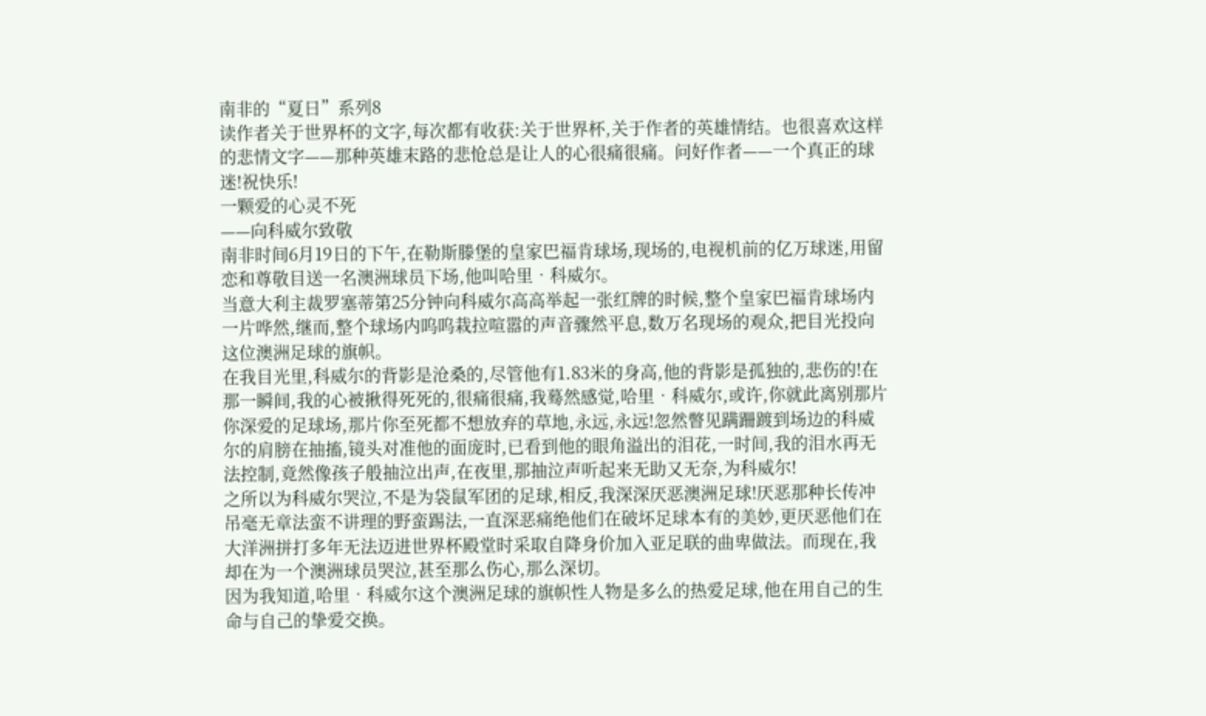南非的“夏日”系列8
读作者关于世界杯的文字,每次都有收获:关于世界杯,关于作者的英雄情结。也很喜欢这样的悲情文字——那种英雄末路的悲怆总是让人的心很痛很痛。问好作者——一个真正的球迷!祝快乐!
一颗爱的心灵不死
——向科威尔致敬
南非时间6月19日的下午,在勒斯滕堡的皇家巴福肯球场,现场的,电视机前的亿万球迷,用留恋和尊敬目送一名澳洲球员下场,他叫哈里•科威尔。
当意大利主裁罗塞蒂第25分钟向科威尔高高举起一张红牌的时候,整个皇家巴福肯球场内一片哗然,继而,整个球场内呜呜栽拉喧嚣的声音骤然平息,数万名现场的观众,把目光投向这位澳洲足球的旗帜。
在我目光里,科威尔的背影是沧桑的,尽管他有1.83米的身高,他的背影是孤独的,悲伤的!在那一瞬间,我的心被揪得死死的,很痛很痛,我蓦然感觉,哈里•科威尔,或许,你就此离别那片你深爱的足球场,那片你至死都不想放弃的草地,永远,永远!忽然瞥见蹒跚踱到场边的科威尔的肩膀在抽搐,镜头对准他的面庞时,已看到他的眼角溢出的泪花,一时间,我的泪水再无法控制,竟然像孩子般抽泣出声,在夜里,那抽泣声听起来无助又无奈,为科威尔!
之所以为科威尔哭泣,不是为袋鼠军团的足球,相反,我深深厌恶澳洲足球!厌恶那种长传冲吊毫无章法蛮不讲理的野蛮踢法,一直深恶痛绝他们在破坏足球本有的美妙,更厌恶他们在大洋洲拼打多年无法迈进世界杯殿堂时采取自降身价加入亚足联的曲卑做法。而现在,我却在为一个澳洲球员哭泣,甚至那么伤心,那么深切。
因为我知道,哈里•科威尔这个澳洲足球的旗帜性人物是多么的热爱足球,他在用自己的生命与自己的挚爱交换。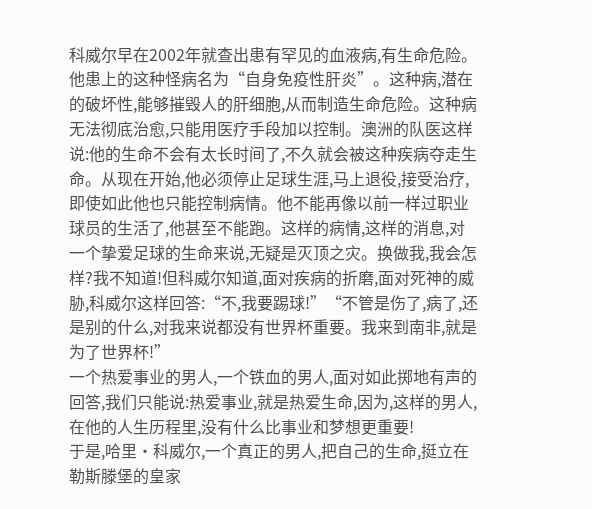科威尔早在2002年就查出患有罕见的血液病,有生命危险。他患上的这种怪病名为“自身免疫性肝炎”。这种病,潜在的破坏性,能够摧毁人的肝细胞,从而制造生命危险。这种病无法彻底治愈,只能用医疗手段加以控制。澳洲的队医这样说:他的生命不会有太长时间了,不久就会被这种疾病夺走生命。从现在开始,他必须停止足球生涯,马上退役,接受治疗,即使如此他也只能控制病情。他不能再像以前一样过职业球员的生活了,他甚至不能跑。这样的病情,这样的消息,对一个挚爱足球的生命来说,无疑是灭顶之灾。换做我,我会怎样?我不知道!但科威尔知道,面对疾病的折磨,面对死神的威胁,科威尔这样回答:“不,我要踢球!”“不管是伤了,病了,还是别的什么,对我来说都没有世界杯重要。我来到南非,就是为了世界杯!”
一个热爱事业的男人,一个铁血的男人,面对如此掷地有声的回答,我们只能说:热爱事业,就是热爱生命,因为,这样的男人,在他的人生历程里,没有什么比事业和梦想更重要!
于是,哈里•科威尔,一个真正的男人,把自己的生命,挺立在勒斯滕堡的皇家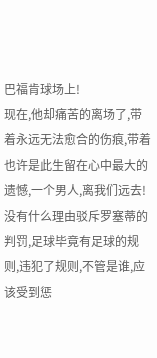巴福肯球场上!
现在,他却痛苦的离场了,带着永远无法愈合的伤痕,带着也许是此生留在心中最大的遗憾,一个男人,离我们远去!
没有什么理由驳斥罗塞蒂的判罚,足球毕竟有足球的规则,违犯了规则,不管是谁,应该受到惩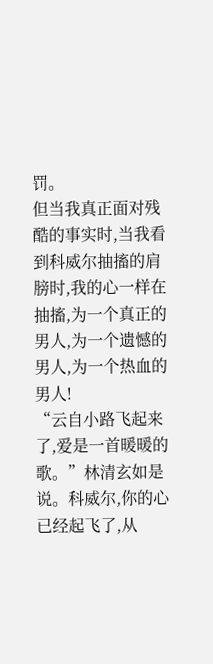罚。
但当我真正面对残酷的事实时,当我看到科威尔抽搐的肩膀时,我的心一样在抽搐,为一个真正的男人,为一个遗憾的男人,为一个热血的男人!
“云自小路飞起来了,爱是一首暖暖的歌。”林清玄如是说。科威尔,你的心已经起飞了,从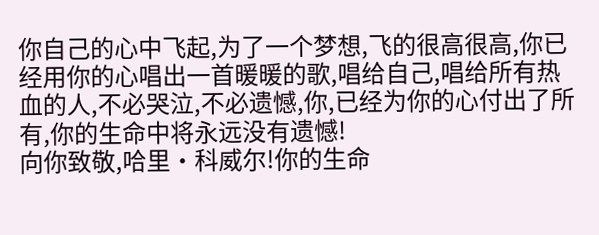你自己的心中飞起,为了一个梦想,飞的很高很高,你已经用你的心唱出一首暖暖的歌,唱给自己,唱给所有热血的人,不必哭泣,不必遗憾,你,已经为你的心付出了所有,你的生命中将永远没有遗憾!
向你致敬,哈里•科威尔!你的生命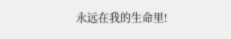永远在我的生命里!